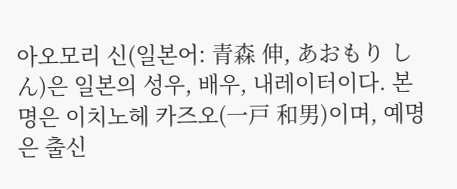아오모리 신(일본어: 青森 伸, あおもり しん)은 일본의 성우, 배우, 내레이터이다. 본명은 이치노헤 카즈오(一戸 和男)이며, 예명은 출신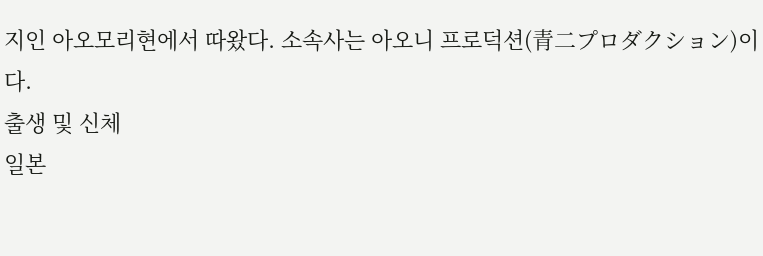지인 아오모리현에서 따왔다. 소속사는 아오니 프로덕션(青二プロダクション)이다.
출생 및 신체
일본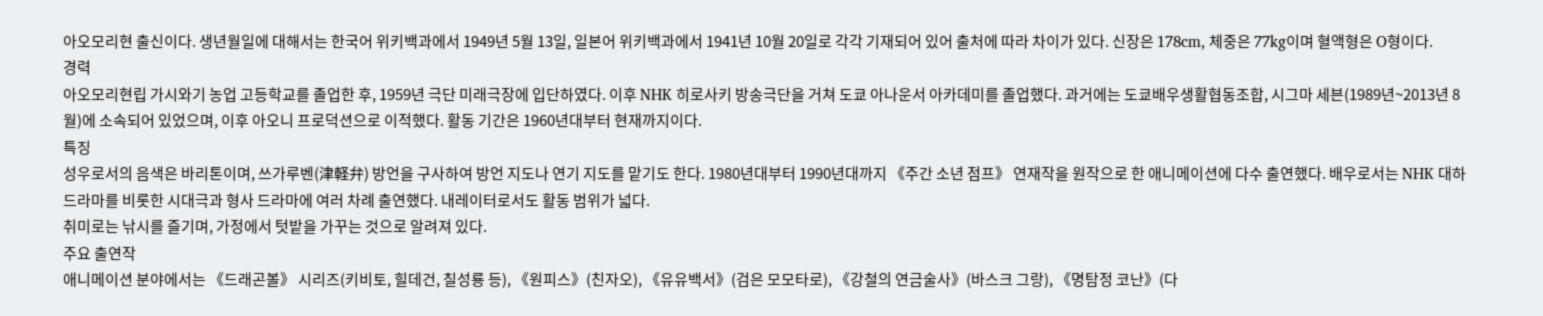아오모리현 출신이다. 생년월일에 대해서는 한국어 위키백과에서 1949년 5월 13일, 일본어 위키백과에서 1941년 10월 20일로 각각 기재되어 있어 출처에 따라 차이가 있다. 신장은 178cm, 체중은 77kg이며 혈액형은 O형이다.
경력
아오모리현립 가시와기 농업 고등학교를 졸업한 후, 1959년 극단 미래극장에 입단하였다. 이후 NHK 히로사키 방송극단을 거쳐 도쿄 아나운서 아카데미를 졸업했다. 과거에는 도쿄배우생활협동조합, 시그마 세븐(1989년~2013년 8월)에 소속되어 있었으며, 이후 아오니 프로덕션으로 이적했다. 활동 기간은 1960년대부터 현재까지이다.
특징
성우로서의 음색은 바리톤이며, 쓰가루벤(津軽弁) 방언을 구사하여 방언 지도나 연기 지도를 맡기도 한다. 1980년대부터 1990년대까지 《주간 소년 점프》 연재작을 원작으로 한 애니메이션에 다수 출연했다. 배우로서는 NHK 대하드라마를 비롯한 시대극과 형사 드라마에 여러 차례 출연했다. 내레이터로서도 활동 범위가 넓다.
취미로는 낚시를 즐기며, 가정에서 텃밭을 가꾸는 것으로 알려져 있다.
주요 출연작
애니메이션 분야에서는 《드래곤볼》 시리즈(키비토, 힐데건, 칠성룡 등), 《원피스》(친자오), 《유유백서》(검은 모모타로), 《강철의 연금술사》(바스크 그랑), 《명탐정 코난》(다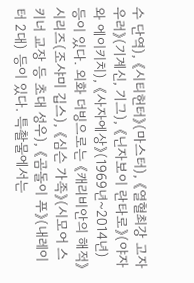수 단역), 《시티헌터》(마스터), 《열혈최강 고자우러》(기계신, 기그), 《닌자보이 란타로》(야자와 에이키치), 《사자에상》(1969년~2014년) 등이 있다. 외화 더빙으로는 《캐리비안의 해적》 시리즈(조샤미 깁스), 《심슨 가족》(시모어 스키너 교장 등 초대 성우), 《곰돌이 푸》(내레이터 2대) 등이 있다. 특촬물에서는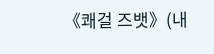《쾌걸 즈뱃》(내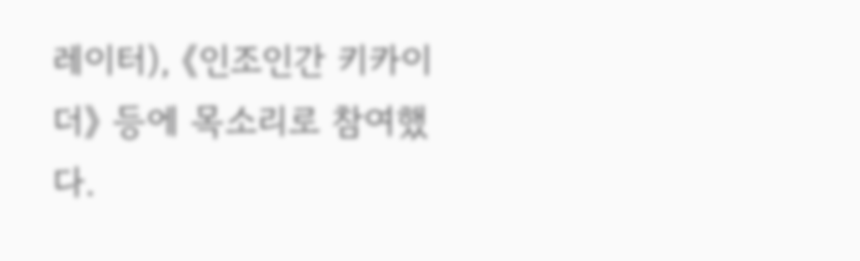레이터), 《인조인간 키카이더》 등에 목소리로 참여했다.